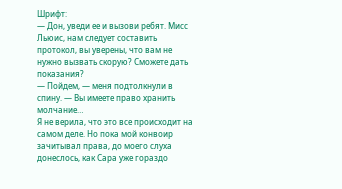Шрифт:
— Дон, уведи ее и вызови ребят. Мисс Льюис, нам следует составить протокол, вы уверены, что вам не нужно вызвать скорую? Сможете дать показания?
— Пойдем, — меня подтолкнули в спину. — Вы имеете право хранить молчание…
Я не верила, что это все происходит на самом деле. Но пока мой конвоир зачитывал права, до моего слуха донеслось, как Сара уже гораздо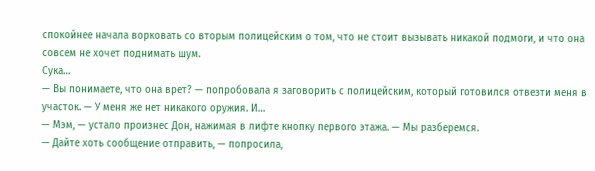спокойнее начала ворковать со вторым полицейским о том, что не стоит вызывать никакой подмоги, и что она совсем не хочет поднимать шум.
Сука…
— Вы понимаете, что она врет? — попробовала я заговорить с полицейским, который готовился отвезти меня в участок. — У меня же нет никакого оружия. И…
— Мэм, — устало произнес Дон, нажимая в лифте кнопку первого этажа. — Мы разберемся.
— Дайте хоть сообщение отправить, — попросила,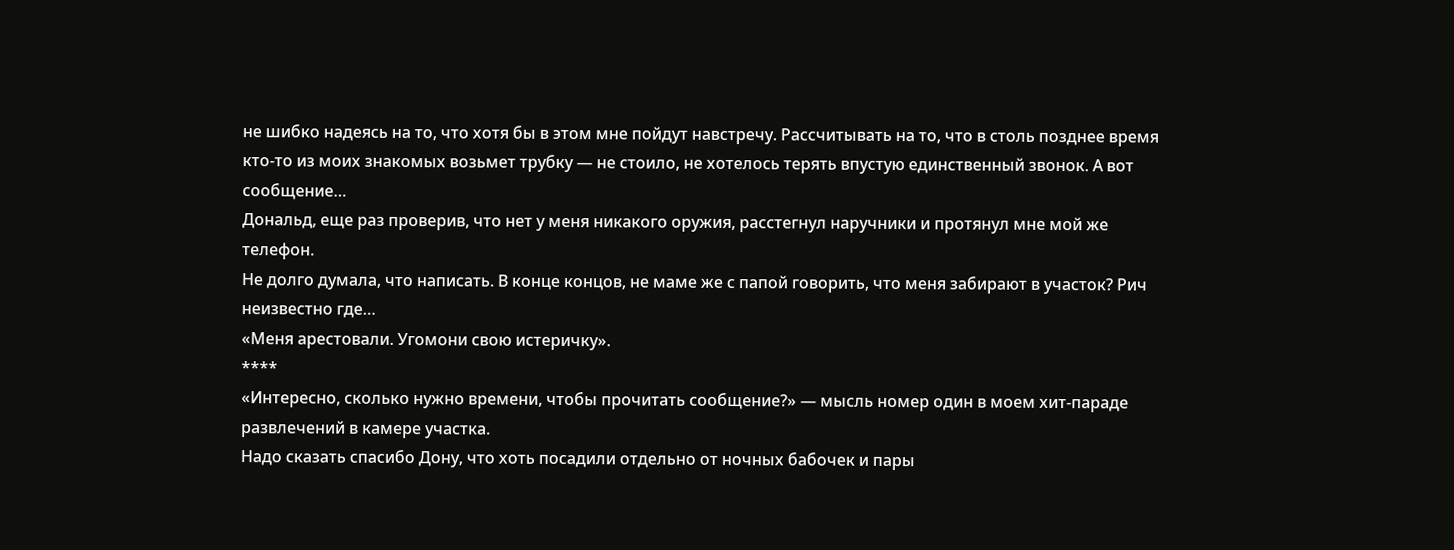не шибко надеясь на то, что хотя бы в этом мне пойдут навстречу. Рассчитывать на то, что в столь позднее время кто-то из моих знакомых возьмет трубку — не стоило, не хотелось терять впустую единственный звонок. А вот сообщение…
Дональд, еще раз проверив, что нет у меня никакого оружия, расстегнул наручники и протянул мне мой же телефон.
Не долго думала, что написать. В конце концов, не маме же с папой говорить, что меня забирают в участок? Рич неизвестно где…
«Меня арестовали. Угомони свою истеричку».
****
«Интересно, сколько нужно времени, чтобы прочитать сообщение?» — мысль номер один в моем хит-параде развлечений в камере участка.
Надо сказать спасибо Дону, что хоть посадили отдельно от ночных бабочек и пары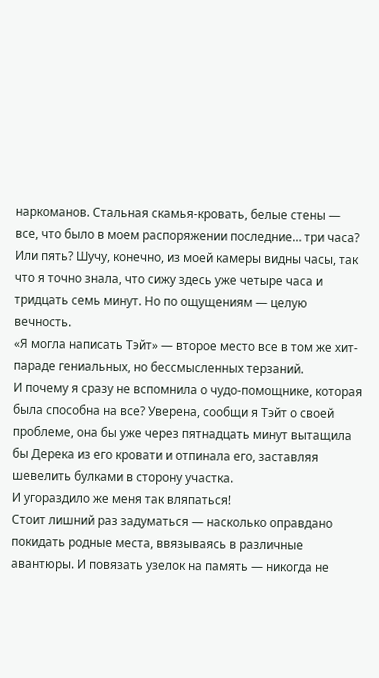наркоманов. Стальная скамья-кровать, белые стены — все, что было в моем распоряжении последние… три часа? Или пять? Шучу, конечно, из моей камеры видны часы, так что я точно знала, что сижу здесь уже четыре часа и тридцать семь минут. Но по ощущениям — целую вечность.
«Я могла написать Тэйт» — второе место все в том же хит-параде гениальных, но бессмысленных терзаний.
И почему я сразу не вспомнила о чудо-помощнике, которая была способна на все? Уверена, сообщи я Тэйт о своей проблеме, она бы уже через пятнадцать минут вытащила бы Дерека из его кровати и отпинала его, заставляя шевелить булками в сторону участка.
И угораздило же меня так вляпаться!
Стоит лишний раз задуматься — насколько оправдано покидать родные места, ввязываясь в различные авантюры. И повязать узелок на память — никогда не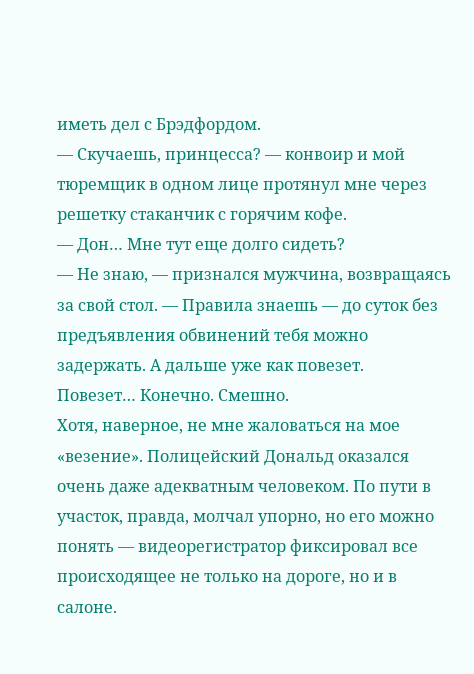иметь дел с Брэдфордом.
— Скучаешь, принцесса? — конвоир и мой тюремщик в одном лице протянул мне через решетку стаканчик с горячим кофе.
— Дон… Мне тут еще долго сидеть?
— Не знаю, — признался мужчина, возвращаясь за свой стол. — Правила знаешь — до суток без предъявления обвинений тебя можно задержать. А дальше уже как повезет.
Повезет… Конечно. Смешно.
Хотя, наверное, не мне жаловаться на мое «везение». Полицейский Дональд оказался очень даже адекватным человеком. По пути в участок, правда, молчал упорно, но его можно понять — видеорегистратор фиксировал все происходящее не только на дороге, но и в салоне.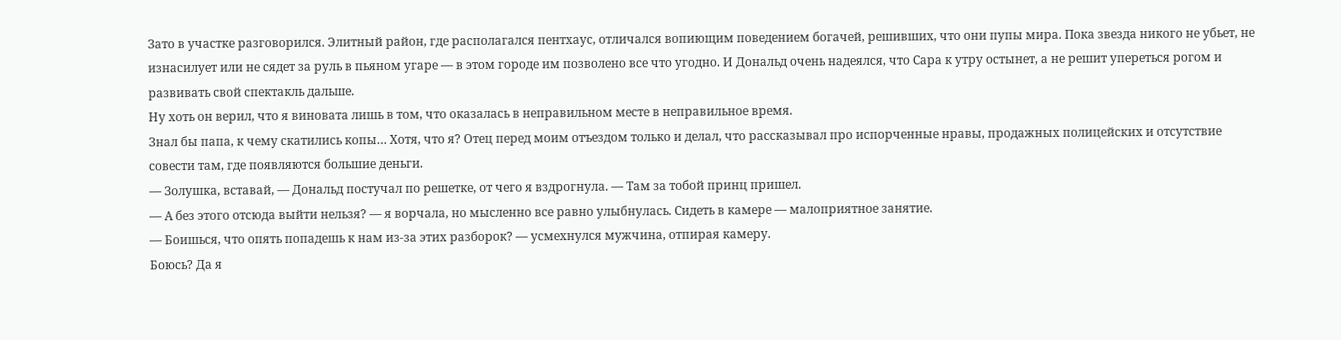Зато в участке разговорился. Элитный район, где располагался пентхаус, отличался вопиющим поведением богачей, решивших, что они пупы мира. Пока звезда никого не убьет, не изнасилует или не сядет за руль в пьяном угаре — в этом городе им позволено все что угодно. И Дональд очень надеялся, что Сара к утру остынет, а не решит упереться рогом и развивать свой спектакль дальше.
Ну хоть он верил, что я виновата лишь в том, что оказалась в неправильном месте в неправильное время.
Знал бы папа, к чему скатились копы… Хотя, что я? Отец перед моим отъездом только и делал, что рассказывал про испорченные нравы, продажных полицейских и отсутствие совести там, где появляются большие деньги.
— Золушка, вставай, — Дональд постучал по решетке, от чего я вздрогнула. — Там за тобой принц пришел.
— А без этого отсюда выйти нельзя? — я ворчала, но мысленно все равно улыбнулась. Сидеть в камере — малоприятное занятие.
— Боишься, что опять попадешь к нам из-за этих разборок? — усмехнулся мужчина, отпирая камеру.
Боюсь? Да я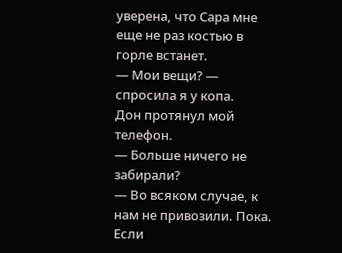уверена, что Сара мне еще не раз костью в горле встанет.
— Мои вещи? — спросила я у копа.
Дон протянул мой телефон.
— Больше ничего не забирали?
— Во всяком случае, к нам не привозили. Пока. Если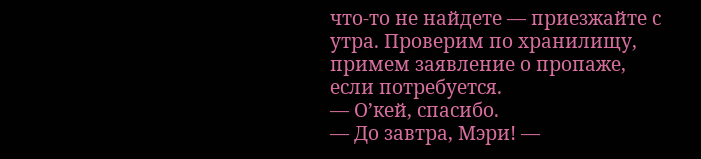что-то не найдете — приезжайте с утра. Проверим по хранилищу, примем заявление о пропаже, если потребуется.
— О’кей, спасибо.
— До завтра, Мэри! —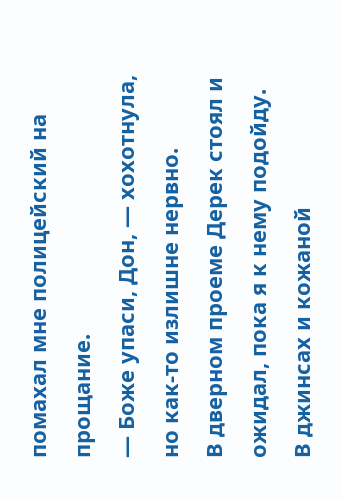помахал мне полицейский на прощание.
— Боже упаси, Дон, — хохотнула, но как-то излишне нервно.
В дверном проеме Дерек стоял и ожидал, пока я к нему подойду. В джинсах и кожаной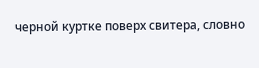черной куртке поверх свитера, словно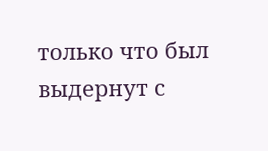только что был выдернут с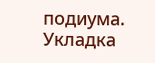подиума. Укладка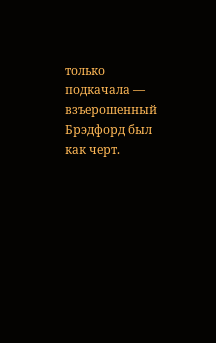только подкачала — взъерошенный Брэдфорд был как черт.